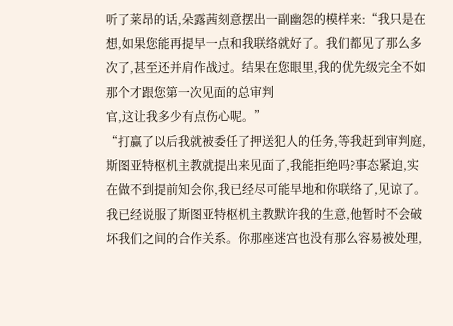听了莱昂的话,朵露茜刻意摆出一副幽怨的模样来:“我只是在想,如果您能再提早一点和我联络就好了。我们都见了那么多次了,甚至还并肩作战过。结果在您眼里,我的优先级完全不如那个才跟您第一次见面的总审判
官,这让我多少有点伤心呢。”
“打赢了以后我就被委任了押送犯人的任务,等我赶到审判庭,斯图亚特枢机主教就提出来见面了,我能拒绝吗?事态紧迫,实在做不到提前知会你,我已经尽可能早地和你联络了,见谅了。
我已经说服了斯图亚特枢机主教默许我的生意,他暂时不会破坏我们之间的合作关系。你那座迷宫也没有那么容易被处理,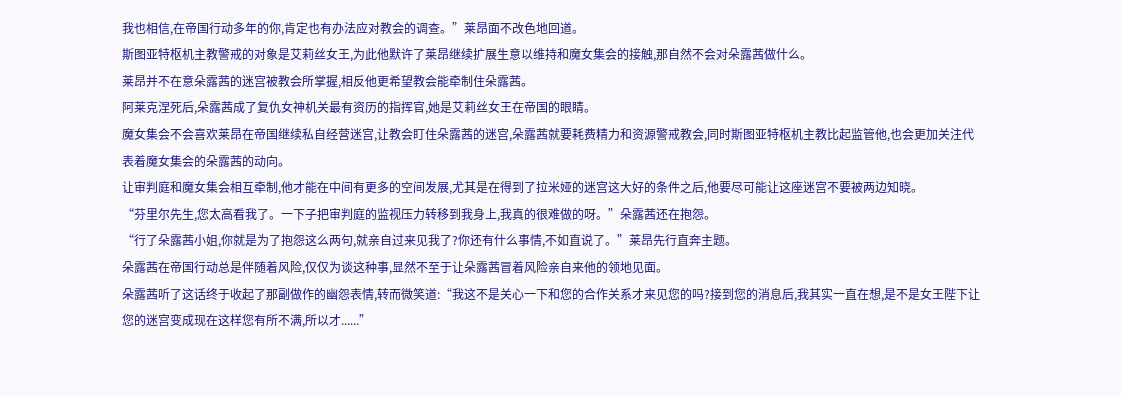我也相信,在帝国行动多年的你,肯定也有办法应对教会的调查。”莱昂面不改色地回道。
斯图亚特枢机主教警戒的对象是艾莉丝女王,为此他默许了莱昂继续扩展生意以维持和魔女集会的接触,那自然不会对朵露茜做什么。
莱昂并不在意朵露茜的迷宫被教会所掌握,相反他更希望教会能牵制住朵露茜。
阿莱克涅死后,朵露茜成了复仇女神机关最有资历的指挥官,她是艾莉丝女王在帝国的眼睛。
魔女集会不会喜欢莱昂在帝国继续私自经营迷宫,让教会盯住朵露茜的迷宫,朵露茜就要耗费精力和资源警戒教会,同时斯图亚特枢机主教比起监管他,也会更加关注代表着魔女集会的朵露茜的动向。
让审判庭和魔女集会相互牵制,他才能在中间有更多的空间发展,尤其是在得到了拉米娅的迷宫这大好的条件之后,他要尽可能让这座迷宫不要被两边知晓。
“芬里尔先生,您太高看我了。一下子把审判庭的监视压力转移到我身上,我真的很难做的呀。”朵露茜还在抱怨。
“行了朵露茜小姐,你就是为了抱怨这么两句,就亲自过来见我了?你还有什么事情,不如直说了。”莱昂先行直奔主题。
朵露茜在帝国行动总是伴随着风险,仅仅为谈这种事,显然不至于让朵露茜冒着风险亲自来他的领地见面。
朵露茜听了这话终于收起了那副做作的幽怨表情,转而微笑道:“我这不是关心一下和您的合作关系才来见您的吗?接到您的消息后,我其实一直在想,是不是女王陛下让您的迷宫变成现在这样您有所不满,所以才......”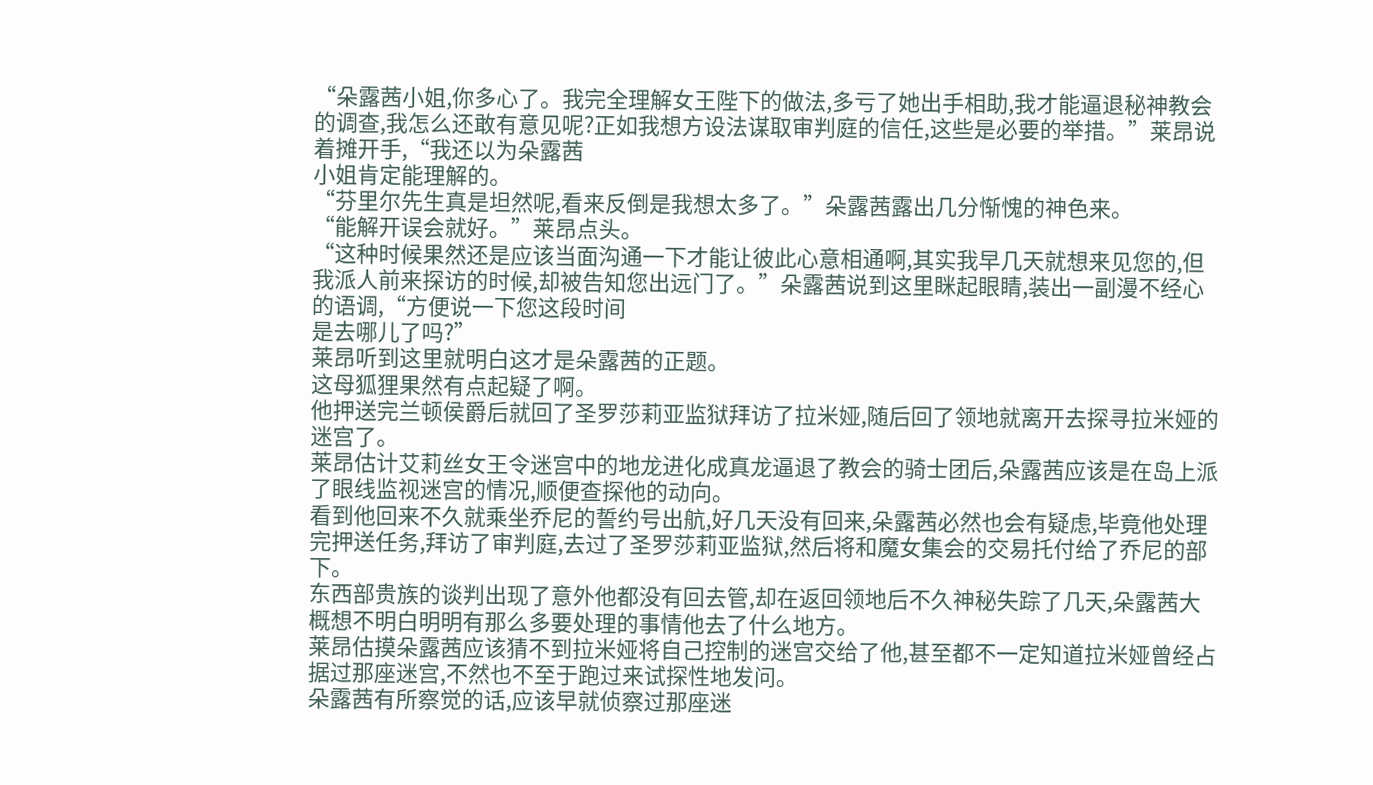“朵露茜小姐,你多心了。我完全理解女王陛下的做法,多亏了她出手相助,我才能逼退秘神教会的调查,我怎么还敢有意见呢?正如我想方设法谋取审判庭的信任,这些是必要的举措。”莱昂说着摊开手,“我还以为朵露茜
小姐肯定能理解的。
“芬里尔先生真是坦然呢,看来反倒是我想太多了。”朵露茜露出几分惭愧的神色来。
“能解开误会就好。”莱昂点头。
“这种时候果然还是应该当面沟通一下才能让彼此心意相通啊,其实我早几天就想来见您的,但我派人前来探访的时候,却被告知您出远门了。”朵露茜说到这里眯起眼睛,装出一副漫不经心的语调,“方便说一下您这段时间
是去哪儿了吗?”
莱昂听到这里就明白这才是朵露茜的正题。
这母狐狸果然有点起疑了啊。
他押送完兰顿侯爵后就回了圣罗莎莉亚监狱拜访了拉米娅,随后回了领地就离开去探寻拉米娅的迷宫了。
莱昂估计艾莉丝女王令迷宫中的地龙进化成真龙逼退了教会的骑士团后,朵露茜应该是在岛上派了眼线监视迷宫的情况,顺便查探他的动向。
看到他回来不久就乘坐乔尼的誓约号出航,好几天没有回来,朵露茜必然也会有疑虑,毕竟他处理完押送任务,拜访了审判庭,去过了圣罗莎莉亚监狱,然后将和魔女集会的交易托付给了乔尼的部下。
东西部贵族的谈判出现了意外他都没有回去管,却在返回领地后不久神秘失踪了几天,朵露茜大概想不明白明明有那么多要处理的事情他去了什么地方。
莱昂估摸朵露茜应该猜不到拉米娅将自己控制的迷宫交给了他,甚至都不一定知道拉米娅曾经占据过那座迷宫,不然也不至于跑过来试探性地发问。
朵露茜有所察觉的话,应该早就侦察过那座迷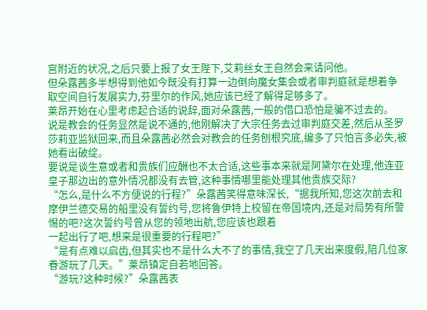宫附近的状况,之后只要上报了女王陛下,艾莉丝女王自然会来请问他。
但朵露茜多半想得到他如今既没有打算一边倒向魔女集会或者审判庭就是想着争取空间自行发展实力,芬里尔的作风,她应该已经了解得足够多了。
莱昂开始在心里考虑起合适的说辞,面对朵露茜,一般的借口恐怕是骗不过去的。
说是教会的任务显然是说不通的,他刚解决了大宗任务去过审判庭交差,然后从圣罗莎莉亚监狱回来,而且朵露茜必然会对教会的任务刨根究底,编多了只怕言多必失,被她看出破绽。
要说是谈生意或者和贵族们应酬也不太合适,这些事本来就是阿黛尔在处理,他连亚皇子那边出的意外情况都没有去管,这种事情哪里能处理其他贵族交际?
“怎么,是什么不方便说的行程?”朵露茜笑得意味深长,“据我所知,您这次前去和摩伊兰德交易的船里没有誓约号,您将鲁伊特上校留在帝国境内,还是对局势有所警惕的吧?这次誓约号曾从您的领地出航,您应该也跟着
一起出行了吧,想来是很重要的行程吧?”
“是有点难以启齿,但其实也不是什么大不了的事情,我空了几天出来度假,陪几位家眷游玩了几天。”莱昂镇定自若地回答。
“游玩?这种时候?”朵露茜表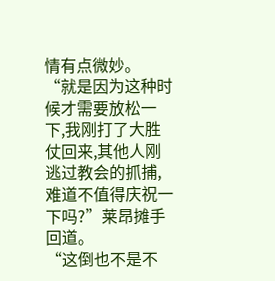情有点微妙。
“就是因为这种时候才需要放松一下,我刚打了大胜仗回来,其他人刚逃过教会的抓捕,难道不值得庆祝一下吗?”莱昂摊手回道。
“这倒也不是不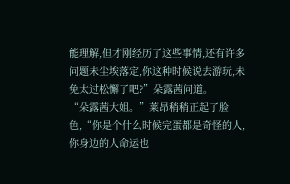能理解,但才刚经历了这些事情,还有许多问题未尘埃落定,你这种时候说去游玩,未免太过松懈了吧?”朵露茜问道。
“朵露茜大姐。”莱昂稍稍正起了脸色,“你是个什么时候完蛋都是奇怪的人,你身边的人命运也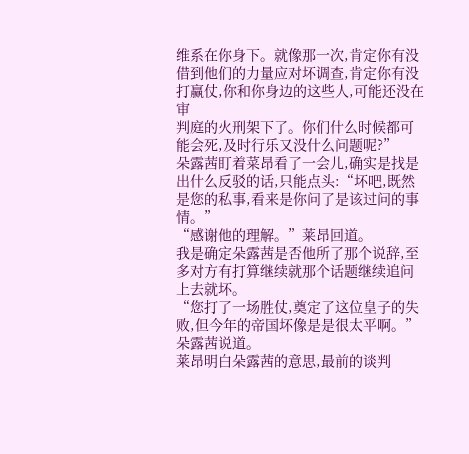维系在你身下。就像那一次,肯定你有没借到他们的力量应对坏调查,肯定你有没打赢仗,你和你身边的这些人,可能还没在审
判庭的火刑架下了。你们什么时候都可能会死,及时行乐又没什么问题呢?”
朵露茜盯着菜昂看了一会儿,确实是找是出什么反驳的话,只能点头:“坏吧,既然是您的私事,看来是你问了是该过问的事情。”
“感谢他的理解。”莱昂回道。
我是确定朵露茜是否他所了那个说辞,至多对方有打算继续就那个话题继续追问上去就坏。
“您打了一场胜仗,奠定了这位皇子的失败,但今年的帝国坏像是是很太平啊。”朵露茜说道。
莱昂明白朵露茜的意思,最前的谈判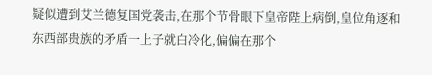疑似遭到艾兰德复国党袭击,在那个节骨眼下皇帝陛上病倒,皇位角逐和东西部贵族的矛盾一上子就白冷化,偏偏在那个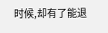时候,却有了能退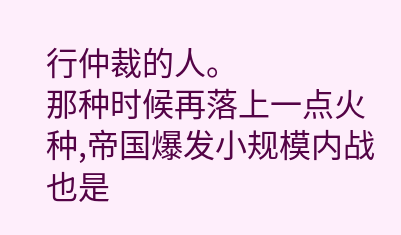行仲裁的人。
那种时候再落上一点火种,帝国爆发小规模内战也是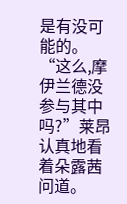是有没可能的。
“这么,摩伊兰德没参与其中吗?”莱昂认真地看着朵露茜问道。